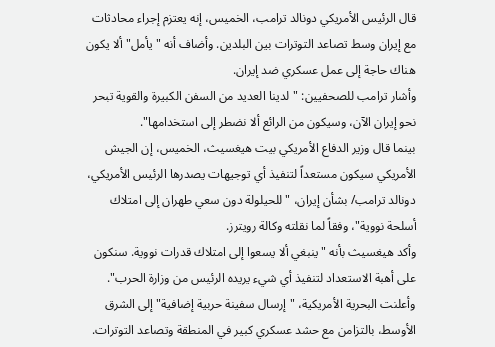قال الرئيس الأمريكي دونالد ترامب، الخميس، إنه يعتزم إجراء محادثات مع إيران وسط تصاعد التوترات بين البلدين. وأضاف أنه "يأمل" ألا يكون هناك حاجة إلى عمل عسكري ضد إيران.
وأشار ترامب للصحفيين: "لدينا العديد من السفن الكبيرة والقوية تبحر نحو إيران الآن، وسيكون من الرائع ألا نضطر إلى استخدامها".
بينما قال وزير الدفاع الأمريكي بيت هيغسيث، الخميس، إن الجيش الأمريكي سيكون مستعداً لتنفيذ أي توجيهات يصدرها الرئيس الأمريكي، دونالد ترامب/ بشأن إيران، "للحيلولة دون سعي طهران إلى امتلاك أسلحة نووية"، وفقاً لما نقلته وكالة رويترز.
وأكد هيغسيث بأنه "ينبغي ألا يسعوا إلى امتلاك قدرات نووية. سنكون على أهبة الاستعداد لتنفيذ أي شيء يريده الرئيس من وزارة الحرب".
وأعلنت البحرية الأمريكية، "إرسال سفينة حربية إضافية" إلى الشرق الأوسط، بالتزامن مع حشد عسكري كبير في المنطقة وتصاعد التوترات.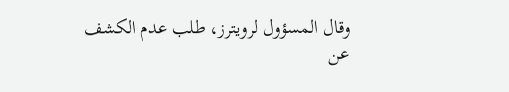وقال المسؤول لرويترز، طلب عدم الكشف عن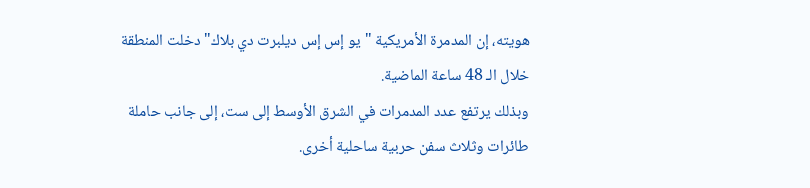هويته، إن المدمرة الأمريكية "يو إس إس ديلبرت دي بلاك" دخلت المنطقة خلال الـ 48 ساعة الماضية.
وبذلك يرتفع عدد المدمرات في الشرق الأوسط إلى ست، إلى جانب حاملة طائرات وثلاث سفن حربية ساحلية أخرى.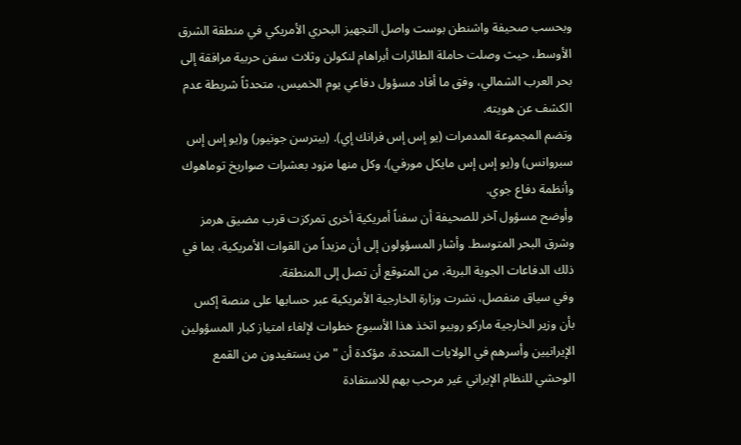وبحسب صحيفة واشنطن بوست واصل التجهيز البحري الأمريكي في منطقة الشرق الأوسط، حيث وصلت حاملة الطائرات أبراهام لنكولن وثلاث سفن حربية مرافقة إلى بحر العرب الشمالي، وفق ما أفاد مسؤول دفاعي يوم الخميس، متحدثاً شريطة عدم الكشف عن هويته.
وتضم المجموعة المدمرات (يو إس إس فرانك إي). (بيترسن جونيور) و(يو إس إس سبروانس) و(يو إس إس مايكل مورفي)، وكل منها مزود بعشرات صواريخ توماهوك وأنظمة دفاع جوي.
وأوضح مسؤول آخر للصحيفة أن سفناً أمريكية أخرى تمركزت قرب مضيق هرمز وشرق البحر المتوسط. وأشار المسؤولون إلى أن مزيداً من القوات الأمريكية، بما في ذلك الدفاعات الجوية البرية، من المتوقع أن تصل إلى المنطقة.
وفي سياق منفصل، نشرت وزارة الخارجية الأمريكية عبر حسابها على منصة إكس بأن وزير الخارجية ماركو روبيو اتخذ هذا الأسبوع خطوات لإلغاء امتياز كبار المسؤولين الإيرانيين وأسرهم في الولايات المتحدة، مؤكدة أن "من يستفيدون من القمع الوحشي للنظام الإيراني غير مرحب بهم للاستفادة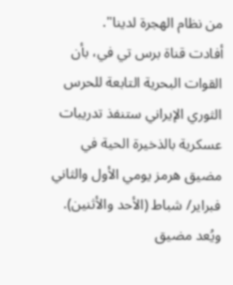من نظام الهجرة لدينا".
أفادت قناة برس تي في، بأن القوات البحرية التابعة للحرس الثوري الإيراني ستنفذ تدريبات عسكرية بالذخيرة الحية في مضيق هرمز يومي الأول والثاني فبراير/ شباط (الأحد والأثنين).
ويُعد مضيق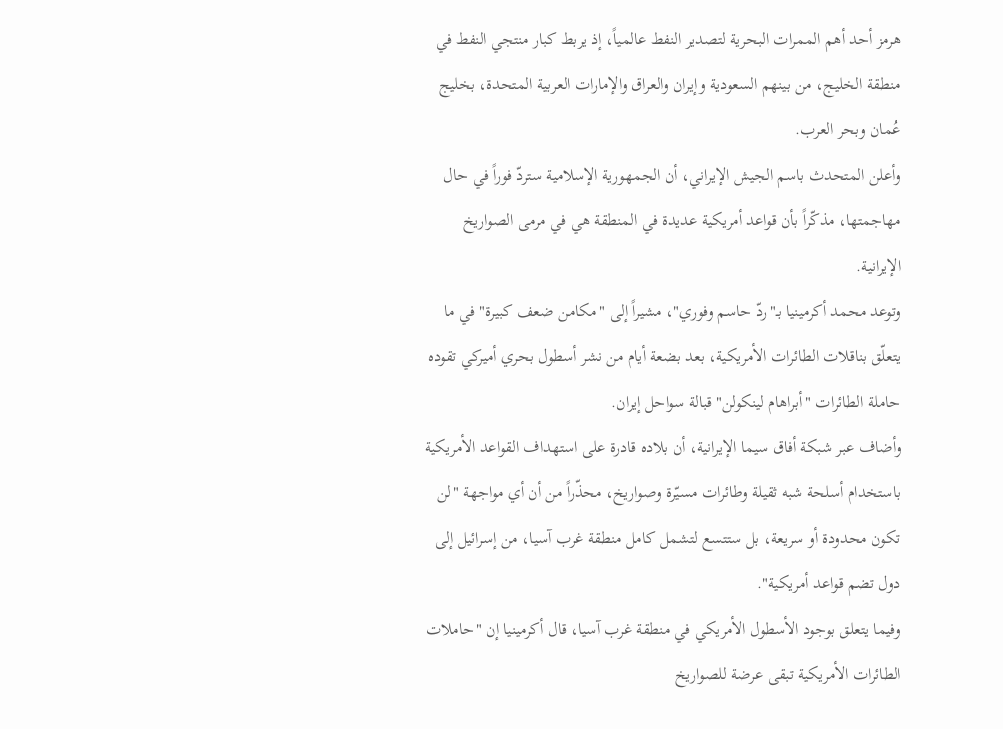هرمز أحد أهم الممرات البحرية لتصدير النفط عالمياً، إذ يربط كبار منتجي النفط في منطقة الخليج، من بينهم السعودية وإيران والعراق والإمارات العربية المتحدة، بخليج عُمان وبحر العرب.
وأعلن المتحدث باسم الجيش الإيراني، أن الجمهورية الإسلامية ستردّ فوراً في حال مهاجمتها، مذكّراً بأن قواعد أمريكية عديدة في المنطقة هي في مرمى الصواريخ الإيرانية.
وتوعد محمد أكرمينيا بـ"ردّ حاسم وفوري"، مشيراً إلى "مكامن ضعف كبيرة" في ما يتعلّق بناقلات الطائرات الأمريكية، بعد بضعة أيام من نشر أسطول بحري أميركي تقوده حاملة الطائرات "أبراهام لينكولن" قبالة سواحل إيران.
وأضاف عبر شبكة أفاق سيما الإيرانية، أن بلاده قادرة على استهداف القواعد الأمريكية باستخدام أسلحة شبه ثقيلة وطائرات مسيّرة وصواريخ، محذّراً من أن أي مواجهة "لن تكون محدودة أو سريعة، بل ستتسع لتشمل كامل منطقة غرب آسيا، من إسرائيل إلى دول تضم قواعد أمريكية".
وفيما يتعلق بوجود الأسطول الأمريكي في منطقة غرب آسيا، قال أكرمينيا إن "حاملات الطائرات الأمريكية تبقى عرضة للصواريخ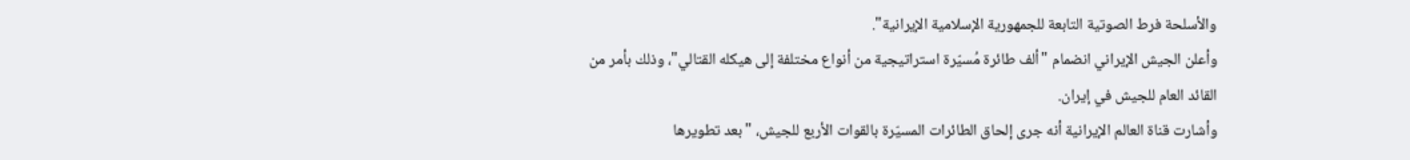والأسلحة فرط الصوتية التابعة للجمهورية الإسلامية الإيرانية".
وأعلن الجيش الإيراني انضمام "ألف طائرة مُسيّرة استراتيجية من أنواع مختلفة إلى هيكله القتالي"، وذلك بأمر من القائد العام للجيش في إيران.
وأشارت قناة العالم الإيرانية أنه جرى إلحاق الطائرات المسيّرة بالقوات الأربع للجيش، "بعد تطويرها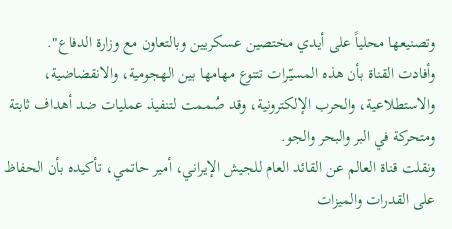وتصنيعها محلياً على أيدي مختصين عسكريين وبالتعاون مع وزارة الدفاع".
وأفادت القناة بأن هذه المسيّرات تتنوع مهامها بين الهجومية، والانقضاضية، والاستطلاعية، والحرب الإلكترونية، وقد صُممت لتنفيذ عمليات ضد أهداف ثابتة ومتحركة في البر والبحر والجو.
ونقلت قناة العالم عن القائد العام للجيش الإيراني، أمير حاتمي، تأكيده بأن الحفاظ على القدرات والميزات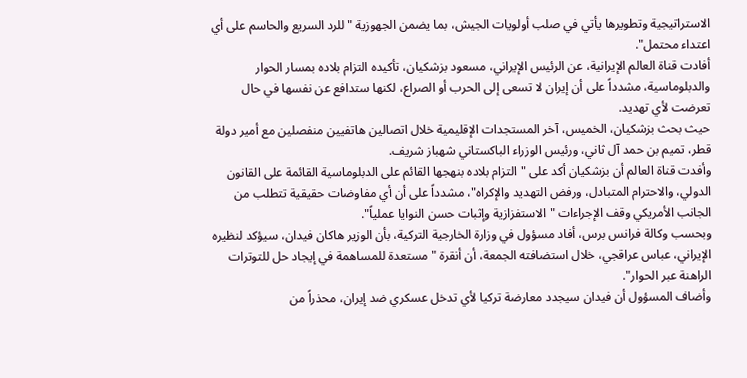الاستراتيجية وتطويرها يأتي في صلب أولويات الجيش، بما يضمن الجهوزية "للرد السريع والحاسم على أي اعتداء محتمل".
أفادت قناة العالم الإيرانية، عن الرئيس الإيراني، مسعود بزشكيان، تأكيده التزام بلاده بمسار الحوار والدبلوماسية، مشدداً على أن إيران لا تسعى إلى الحرب أو الصراع، لكنها ستدافع عن نفسها في حال تعرضت لأي تهديد.
حيث بحث بزشكيان، الخميس، آخر المستجدات الإقليمية خلال اتصالين هاتفيين منفصلين مع أمير دولة قطر، تميم بن حمد آل ثاني، ورئيس الوزراء الباكستاني شهباز شريف.
وأفدت قناة العالم أن بزشكيان أكد على "التزام بلاده بنهجها القائم على الدبلوماسية القائمة على القانون الدولي، والاحترام المتبادل، ورفض التهديد والإكراه"، مشدداً على أن أي مفاوضات حقيقية تتطلب من الجانب الأمريكي وقف الإجراءات "الاستفزازية وإثبات حسن النوايا عملياً".
وبحسب وكالة فرانس برس، أفاد مسؤول في وزارة الخارجية التركية، بأن الوزير هاكان فيدان، سيؤكد لنظيره الإيراني، عباس عراقجي، خلال استضافته الجمعة، أن أنقرة "مستعدة للمساهمة في إيجاد حل للتوترات الراهنة عبر الحوار".
وأضاف المسؤول أن فيدان سيجدد معارضة تركيا لأي تدخل عسكري ضد إيران، محذراً من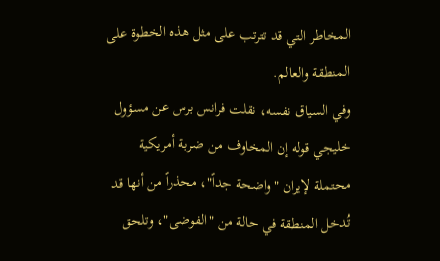المخاطر التي قد تترتب على مثل هذه الخطوة على المنطقة والعالم.
وفي السياق نفسه، نقلت فرانس برس عن مسؤول خليجي قوله إن المخاوف من ضربة أمريكية محتملة لإيران "واضحة جداً"، محذراً من أنها قد تُدخل المنطقة في حالة من "الفوضى"، وتلحق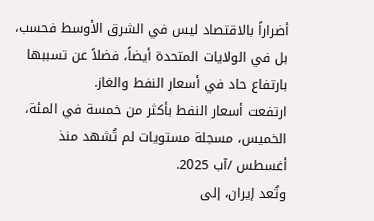أضراراً بالاقتصاد ليس في الشرق الأوسط فحسب، بل في الولايات المتحدة أيضاً، فضلاً عن تسببها بارتفاع حاد في أسعار النفط والغاز.
ارتفعت أسعار النفط بأكثر من خمسة في المئة، الخميس، مسجلة مستويات لم تُشهد منذ أغسطس /آب 2025.
وتُعد إيران، إلى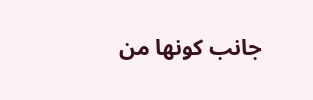جانب كونها من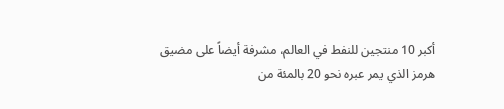أكبر 10 منتجين للنفط في العالم، مشرفة أيضاً على مضيق هرمز الذي يمر عبره نحو 20 بالمئة من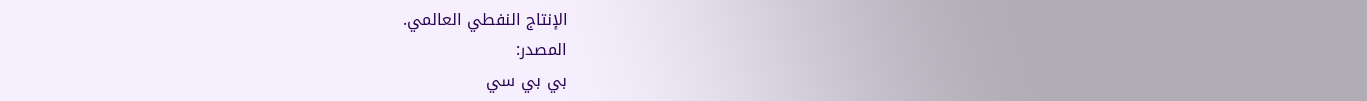الإنتاج النفطي العالمي.
المصدر:
بي بي سي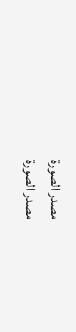مصدر الصورة
مصدر الصورة